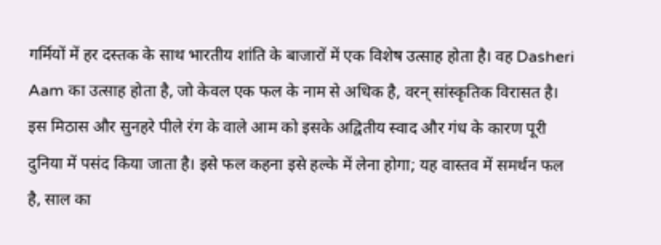गर्मियों में हर दस्तक के साथ भारतीय शांति के बाजारों में एक विशेष उत्साह होता है। वह Dasheri Aam का उत्साह होता है, जो केवल एक फल के नाम से अधिक है, वरन् सांस्कृतिक विरासत है। इस मिठास और सुनहरे पीले रंग के वाले आम को इसके अद्वितीय स्वाद और गंध के कारण पूरी दुनिया में पसंद किया जाता है। इसे फल कहना इसे हल्के में लेना होगा; यह वास्तव में समर्थन फल है, साल का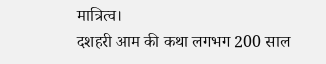मात्रित्व।
दशहरी आम की कथा लगभग 200 साल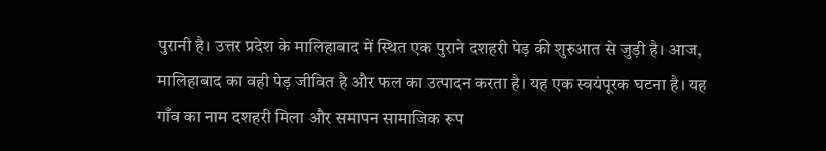पुरानी है। उत्तर प्रदेश के मालिहाबाद में स्थित एक पुराने दशहरी पेड़ की शुरुआत से जुड़ी है। आज, मालिहाबाद का वही पेड़ जीवित है और फल का उत्पादन करता है। यह एक स्वयंपूरक घटना है। यह गाँव का नाम दशहरी मिला और समापन सामाजिक रूप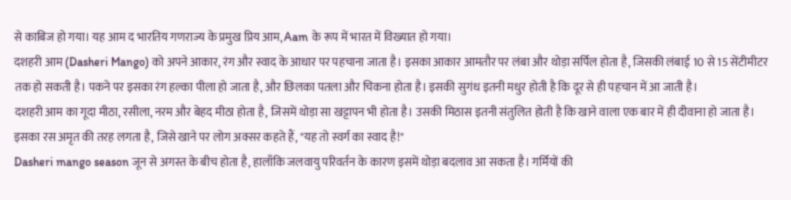से काबिज हो गया। यह आम द भारतिय गणराज्य के प्रमुख प्रिय आम, Aam के रूप में भारत में विख्यात हो गया।
दशहरी आम (Dasheri Mango) को अपने आकार, रंग और स्वाद के आधार पर पहचाना जाता है। इसका आकार आमतौर पर लंबा और थोड़ा सर्पिल होता है, जिसकी लंबाई 10 से 15 सेंटीमीटर तक हो सकती है। पकने पर इसका रंग हल्का पीला हो जाता है, और छिलका पतला और चिकना होता है। इसकी सुगंध इतनी मधुर होती है कि दूर से ही पहचान में आ जाती है।
दशहरी आम का गूदा मीठा, रसीला, नरम और बेहद मीठा होता है, जिसमें थोड़ा सा खट्टापन भी होता है। उसकी मिठास इतनी संतुलित होती है कि खाने वाला एक बार में ही दीवाना हो जाता है। इसका रस अमृत की तरह लगता है, जिसे खाने पर लोग अक्सर कहते हैं, "यह तो स्वर्ग का स्वाद है!"
Dasheri mango season जून से अगस्त के बीच होता है, हालाँकि जलवायु परिवर्तन के कारण इसमें थोड़ा बदलाव आ सकता है। गर्मियों की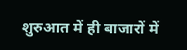शुरुआत में ही बाजारों में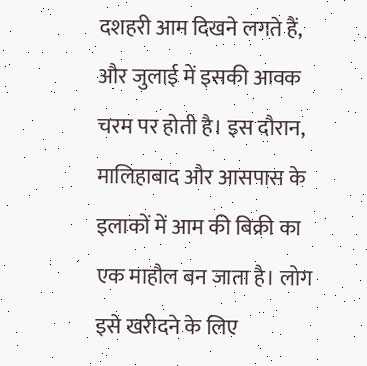दशहरी आम दिखने लगते हैं, और जुलाई में इसकी आवक चरम पर होती है। इस दौरान, मालिहाबाद और आसपास के इलाकों में आम की बिक्री का एक माहौल बन जाता है। लोग इसे खरीदने के लिए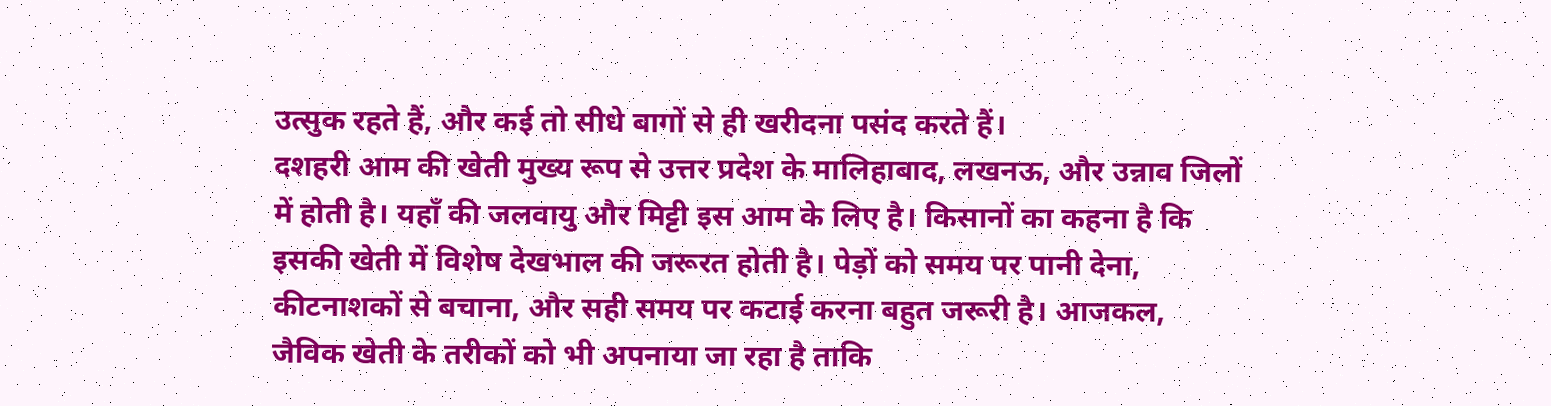उत्सुक रहते हैं, और कई तो सीधे बागों से ही खरीदना पसंद करते हैं।
दशहरी आम की खेती मुख्य रूप से उत्तर प्रदेश के मालिहाबाद, लखनऊ, और उन्नाव जिलों में होती है। यहाँ की जलवायु और मिट्टी इस आम के लिए है। किसानों का कहना है कि इसकी खेती में विशेष देखभाल की जरूरत होती है। पेड़ों को समय पर पानी देना, कीटनाशकों से बचाना, और सही समय पर कटाई करना बहुत जरूरी है। आजकल, जैविक खेती के तरीकों को भी अपनाया जा रहा है ताकि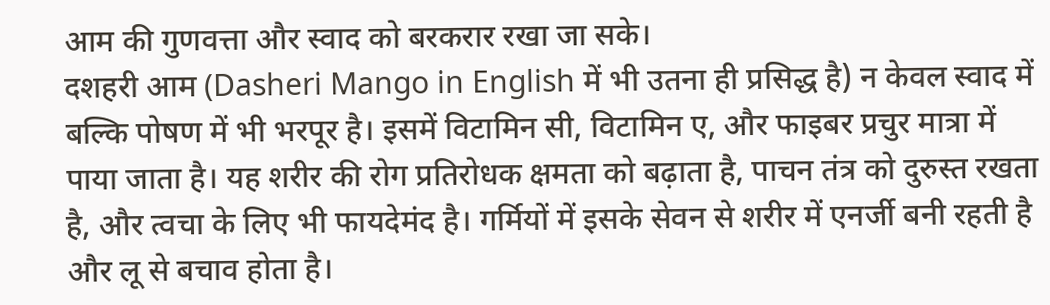आम की गुणवत्ता और स्वाद को बरकरार रखा जा सके।
दशहरी आम (Dasheri Mango in English में भी उतना ही प्रसिद्ध है) न केवल स्वाद में बल्कि पोषण में भी भरपूर है। इसमें विटामिन सी, विटामिन ए, और फाइबर प्रचुर मात्रा में पाया जाता है। यह शरीर की रोग प्रतिरोधक क्षमता को बढ़ाता है, पाचन तंत्र को दुरुस्त रखता है, और त्वचा के लिए भी फायदेमंद है। गर्मियों में इसके सेवन से शरीर में एनर्जी बनी रहती है और लू से बचाव होता है।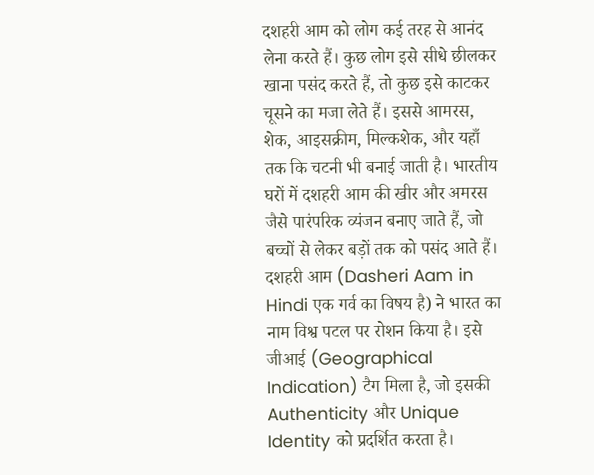दशहरी आम को लोग कई तरह से आनंद लेना करते हैं। कुछ लोग इसे सीधे छीलकर खाना पसंद करते हैं, तो कुछ इसे काटकर चूसने का मजा लेते हैं। इससे आमरस, शेक, आइसक्रीम, मिल्कशेक, और यहाँ तक कि चटनी भी बनाई जाती है। भारतीय घरों में दशहरी आम की खीर और अमरस जैसे पारंपरिक व्यंजन बनाए जाते हैं, जो बच्चों से लेकर बड़ों तक को पसंद आते हैं।
दशहरी आम (Dasheri Aam in Hindi एक गर्व का विषय है) ने भारत का नाम विश्व पटल पर रोशन किया है। इसे जीआई (Geographical Indication) टैग मिला है, जो इसकी Authenticity और Unique Identity को प्रदर्शित करता है।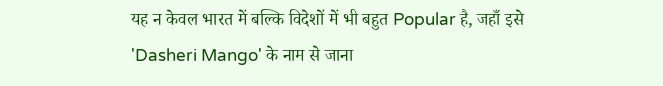यह न केवल भारत में बल्कि विदेशों में भी बहुत Popular है, जहाँ इसे 'Dasheri Mango' के नाम से जाना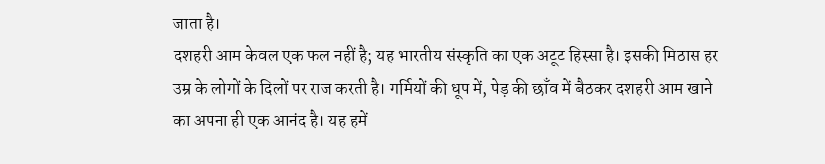जाता है।
दशहरी आम केवल एक फल नहीं है; यह भारतीय संस्कृति का एक अटूट हिस्सा है। इसकी मिठास हर उम्र के लोगों के दिलों पर राज करती है। गर्मियों की धूप में, पेड़ की छाँव में बैठकर दशहरी आम खाने का अपना ही एक आनंद है। यह हमें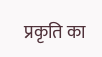प्रकृति का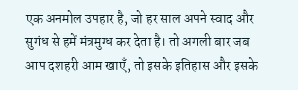एक अनमोल उपहार है, जो हर साल अपने स्वाद और सुगंध से हमें मंत्रमुग्ध कर देता है। तो अगली बार जब आप दशहरी आम खाएँ, तो इसके इतिहास और इसके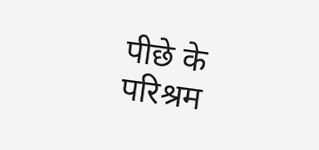पीछे के परिश्रम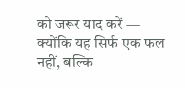को जरूर याद करें — क्योंकि यह सिर्फ एक फल नहीं, बल्कि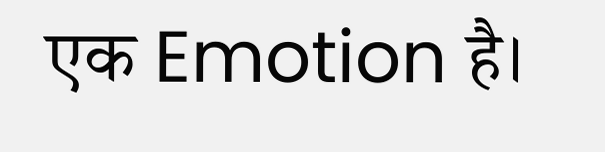एक Emotion है।